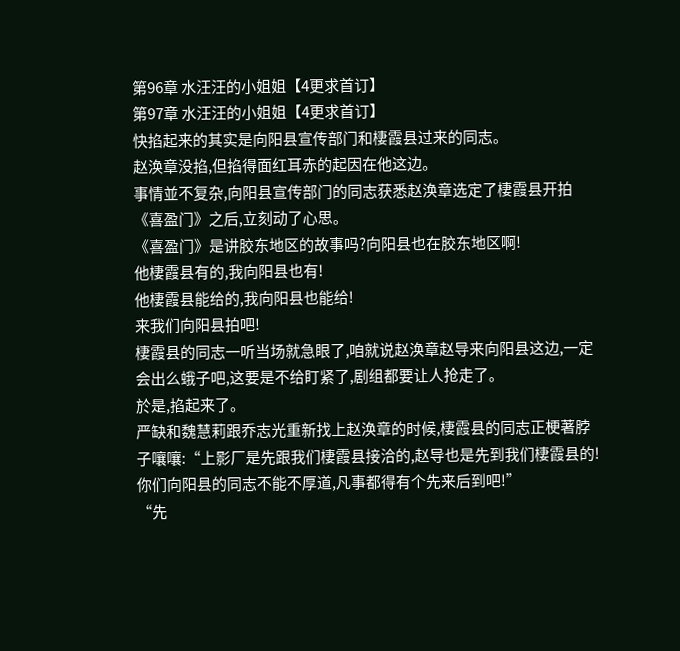第96章 水汪汪的小姐姐【4更求首订】
第97章 水汪汪的小姐姐【4更求首订】
快掐起来的其实是向阳县宣传部门和棲霞县过来的同志。
赵涣章没掐,但掐得面红耳赤的起因在他这边。
事情並不复杂,向阳县宣传部门的同志获悉赵涣章选定了棲霞县开拍《喜盈门》之后,立刻动了心思。
《喜盈门》是讲胶东地区的故事吗?向阳县也在胶东地区啊!
他棲霞县有的,我向阳县也有!
他棲霞县能给的,我向阳县也能给!
来我们向阳县拍吧!
棲霞县的同志一听当场就急眼了,咱就说赵涣章赵导来向阳县这边,一定会出么蛾子吧,这要是不给盯紧了,剧组都要让人抢走了。
於是,掐起来了。
严缺和魏慧莉跟乔志光重新找上赵涣章的时候,棲霞县的同志正梗著脖子嚷嚷:“上影厂是先跟我们棲霞县接洽的,赵导也是先到我们棲霞县的!你们向阳县的同志不能不厚道,凡事都得有个先来后到吧!”
“先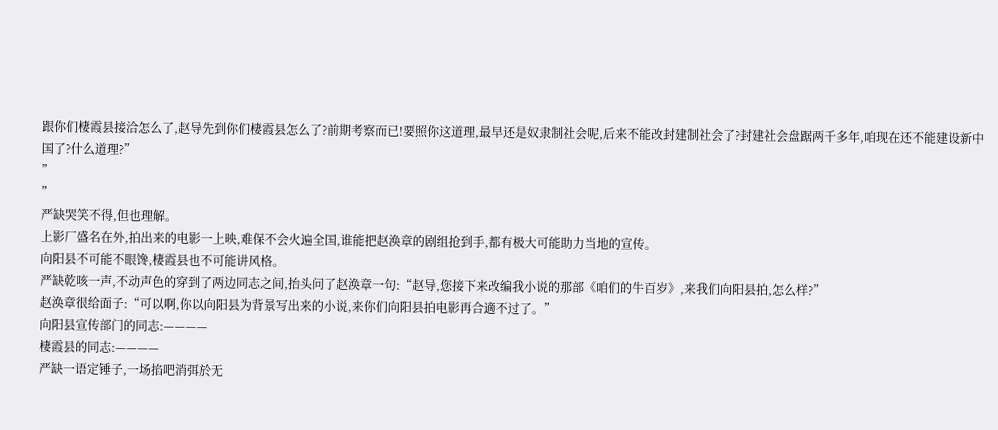跟你们棲霞县接洽怎么了,赵导先到你们棲霞县怎么了?前期考察而已!要照你这道理,最早还是奴隶制社会呢,后来不能改封建制社会了?封建社会盘踞两千多年,咱现在还不能建设新中国了?什么道理?”
”
”
严缺哭笑不得,但也理解。
上影厂盛名在外,拍出来的电影一上映,难保不会火遍全国,谁能把赵涣章的剧组抢到手,都有极大可能助力当地的宣传。
向阳县不可能不眼馋,棲霞县也不可能讲风格。
严缺乾咳一声,不动声色的穿到了两边同志之间,抬头问了赵涣章一句:“赵导,您接下来改编我小说的那部《咱们的牛百岁》,来我们向阳县拍,怎么样?”
赵涣章很给面子:“可以啊,你以向阳县为背景写出来的小说,来你们向阳县拍电影再合適不过了。”
向阳县宣传部门的同志:————
棲霞县的同志:————
严缺一语定锤子,一场掐吧消弭於无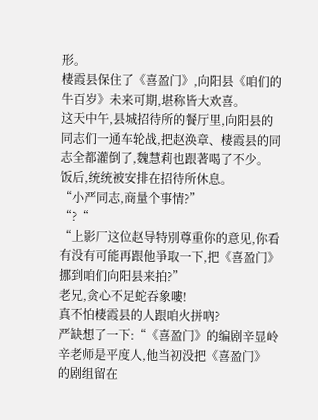形。
棲霞县保住了《喜盈门》,向阳县《咱们的牛百岁》未来可期,堪称皆大欢喜。
这天中午,县城招待所的餐厅里,向阳县的同志们一通车轮战,把赵涣章、棲霞县的同志全都灌倒了,魏慧莉也跟著喝了不少。
饭后,统统被安排在招待所休息。
“小严同志,商量个事情?”
“?“
“上影厂这位赵导特別尊重你的意见,你看有没有可能再跟他爭取一下,把《喜盈门》挪到咱们向阳县来拍?”
老兄,贪心不足蛇吞象嘍!
真不怕棲霞县的人跟咱火拼吶?
严缺想了一下:“《喜盈门》的编剧辛显岭辛老师是平度人,他当初没把《喜盈门》
的剧组留在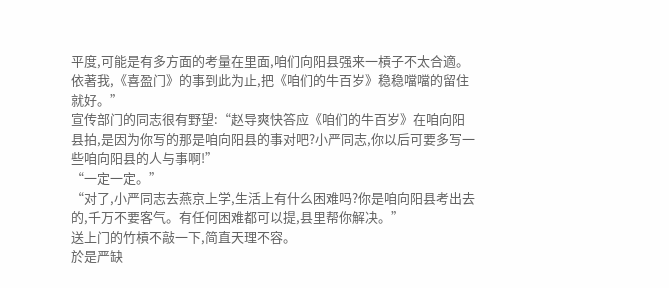平度,可能是有多方面的考量在里面,咱们向阳县强来一槓子不太合適。依著我,《喜盈门》的事到此为止,把《咱们的牛百岁》稳稳噹噹的留住就好。”
宣传部门的同志很有野望:“赵导爽快答应《咱们的牛百岁》在咱向阳县拍,是因为你写的那是咱向阳县的事对吧?小严同志,你以后可要多写一些咱向阳县的人与事啊!”
“一定一定。”
“对了,小严同志去燕京上学,生活上有什么困难吗?你是咱向阳县考出去的,千万不要客气。有任何困难都可以提,县里帮你解决。”
送上门的竹槓不敲一下,简直天理不容。
於是严缺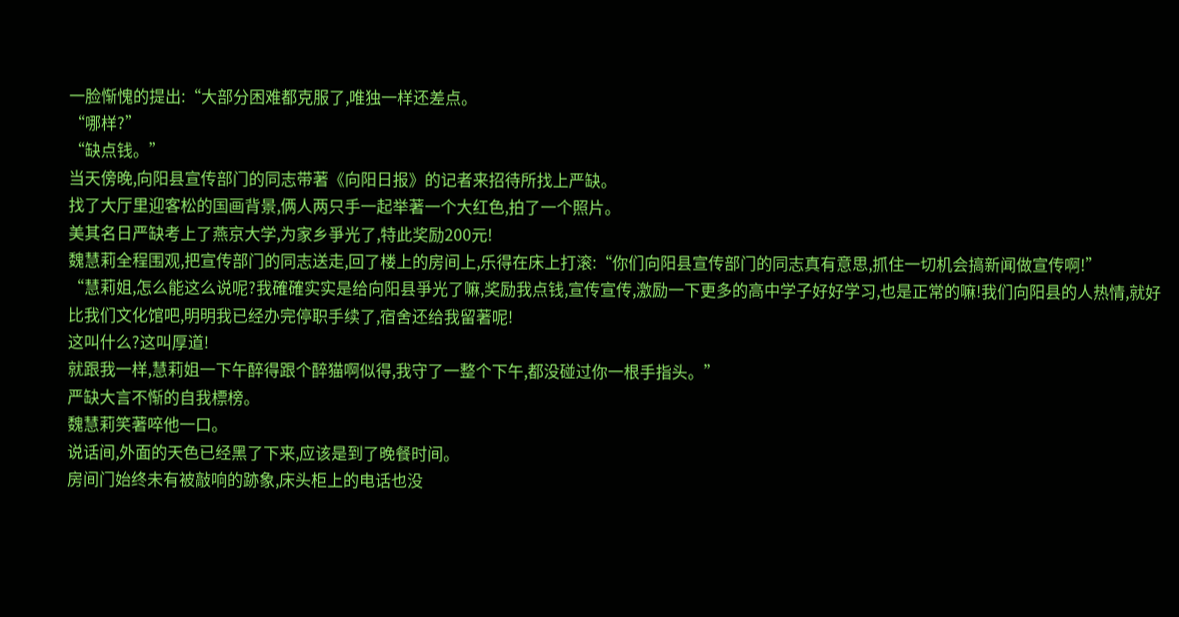一脸惭愧的提出:“大部分困难都克服了,唯独一样还差点。
“哪样?”
“缺点钱。”
当天傍晚,向阳县宣传部门的同志带著《向阳日报》的记者来招待所找上严缺。
找了大厅里迎客松的国画背景,俩人两只手一起举著一个大红色,拍了一个照片。
美其名日严缺考上了燕京大学,为家乡爭光了,特此奖励200元!
魏慧莉全程围观,把宣传部门的同志送走,回了楼上的房间上,乐得在床上打滚:“你们向阳县宣传部门的同志真有意思,抓住一切机会搞新闻做宣传啊!”
“慧莉姐,怎么能这么说呢?我確確实实是给向阳县爭光了嘛,奖励我点钱,宣传宣传,激励一下更多的高中学子好好学习,也是正常的嘛!我们向阳县的人热情,就好比我们文化馆吧,明明我已经办完停职手续了,宿舍还给我留著呢!
这叫什么?这叫厚道!
就跟我一样,慧莉姐一下午醉得跟个醉猫啊似得,我守了一整个下午,都没碰过你一根手指头。”
严缺大言不惭的自我標榜。
魏慧莉笑著啐他一口。
说话间,外面的天色已经黑了下来,应该是到了晚餐时间。
房间门始终未有被敲响的跡象,床头柜上的电话也没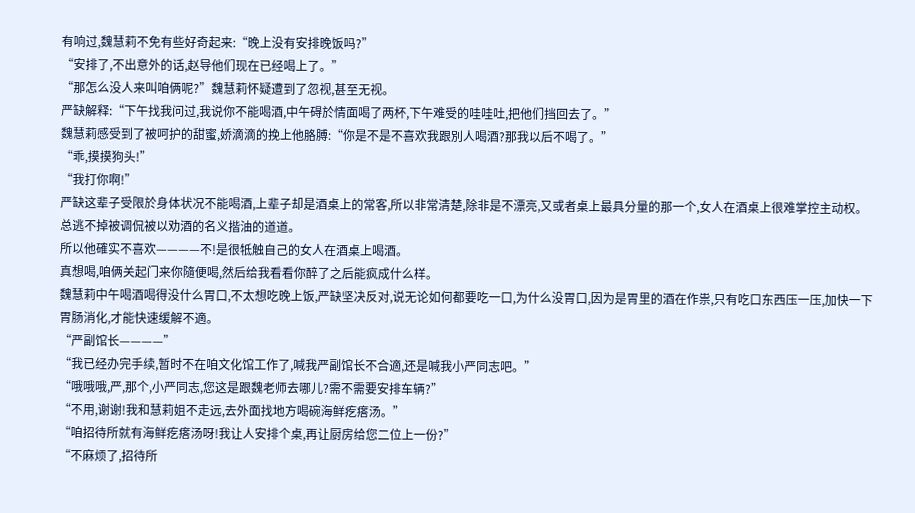有响过,魏慧莉不免有些好奇起来:“晚上没有安排晚饭吗?”
“安排了,不出意外的话,赵导他们现在已经喝上了。”
“那怎么没人来叫咱俩呢?”魏慧莉怀疑遭到了忽视,甚至无视。
严缺解释:“下午找我问过,我说你不能喝酒,中午碍於情面喝了两杯,下午难受的哇哇吐,把他们挡回去了。”
魏慧莉感受到了被呵护的甜蜜,娇滴滴的挽上他胳膊:“你是不是不喜欢我跟別人喝酒?那我以后不喝了。”
“乖,摸摸狗头!”
“我打你啊!”
严缺这辈子受限於身体状况不能喝酒,上辈子却是酒桌上的常客,所以非常清楚,除非是不漂亮,又或者桌上最具分量的那一个,女人在酒桌上很难掌控主动权。
总逃不掉被调侃被以劝酒的名义揩油的道道。
所以他確实不喜欢————不!是很牴触自己的女人在酒桌上喝酒。
真想喝,咱俩关起门来你隨便喝,然后给我看看你醉了之后能疯成什么样。
魏慧莉中午喝酒喝得没什么胃口,不太想吃晚上饭,严缺坚决反对,说无论如何都要吃一口,为什么没胃口,因为是胃里的酒在作祟,只有吃口东西压一压,加快一下胃肠消化,才能快速缓解不適。
“严副馆长————”
“我已经办完手续,暂时不在咱文化馆工作了,喊我严副馆长不合適,还是喊我小严同志吧。”
“哦哦哦,严,那个,小严同志,您这是跟魏老师去哪儿?需不需要安排车辆?”
“不用,谢谢!我和慧莉姐不走远,去外面找地方喝碗海鲜疙瘩汤。”
“咱招待所就有海鲜疙瘩汤呀!我让人安排个桌,再让厨房给您二位上一份?”
“不麻烦了,招待所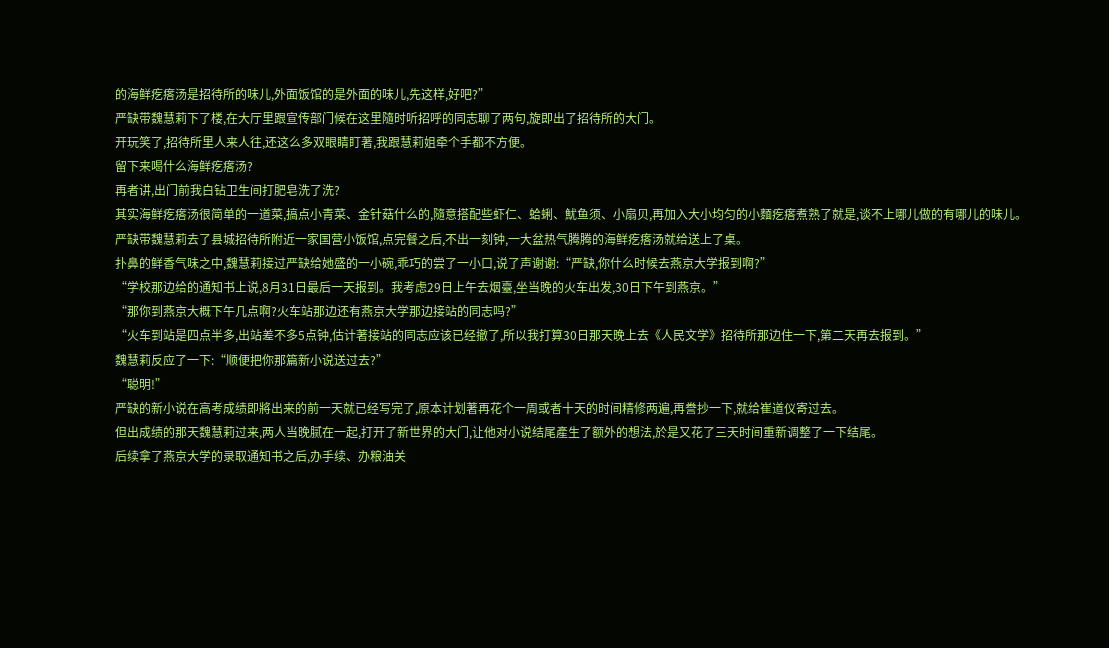的海鲜疙瘩汤是招待所的味儿,外面饭馆的是外面的味儿,先这样,好吧?”
严缺带魏慧莉下了楼,在大厅里跟宣传部门候在这里隨时听招呼的同志聊了两句,旋即出了招待所的大门。
开玩笑了,招待所里人来人往,还这么多双眼睛盯著,我跟慧莉姐牵个手都不方便。
留下来喝什么海鲜疙瘩汤?
再者讲,出门前我白钻卫生间打肥皂洗了洗?
其实海鲜疙瘩汤很简单的一道菜,搞点小青菜、金针菇什么的,隨意搭配些虾仁、蛤蜊、魷鱼须、小扇贝,再加入大小均匀的小麵疙瘩煮熟了就是,谈不上哪儿做的有哪儿的味儿。
严缺带魏慧莉去了县城招待所附近一家国营小饭馆,点完餐之后,不出一刻钟,一大盆热气腾腾的海鲜疙瘩汤就给送上了桌。
扑鼻的鲜香气味之中,魏慧莉接过严缺给她盛的一小碗,乖巧的尝了一小口,说了声谢谢:“严缺,你什么时候去燕京大学报到啊?”
“学校那边给的通知书上说,8月31日最后一天报到。我考虑29日上午去烟臺,坐当晚的火车出发,30日下午到燕京。”
“那你到燕京大概下午几点啊?火车站那边还有燕京大学那边接站的同志吗?”
“火车到站是四点半多,出站差不多5点钟,估计著接站的同志应该已经撤了,所以我打算30日那天晚上去《人民文学》招待所那边住一下,第二天再去报到。”
魏慧莉反应了一下:“顺便把你那篇新小说送过去?”
“聪明!”
严缺的新小说在高考成绩即將出来的前一天就已经写完了,原本计划著再花个一周或者十天的时间精修两遍,再誊抄一下,就给崔道仪寄过去。
但出成绩的那天魏慧莉过来,两人当晚腻在一起,打开了新世界的大门,让他对小说结尾產生了额外的想法,於是又花了三天时间重新调整了一下结尾。
后续拿了燕京大学的录取通知书之后,办手续、办粮油关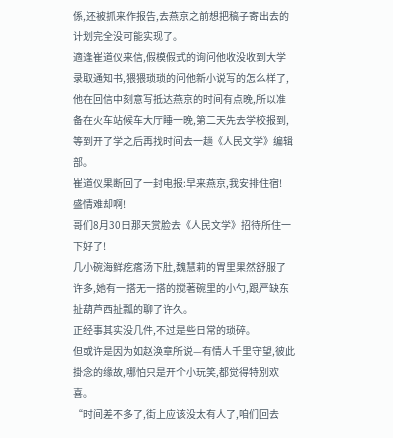係,还被抓来作报告,去燕京之前想把稿子寄出去的计划完全没可能实现了。
適逢崔道仪来信,假模假式的询问他收没收到大学录取通知书,猥猥琐琐的问他新小说写的怎么样了,他在回信中刻意写抵达燕京的时间有点晚,所以准备在火车站候车大厅睡一晚,第二天先去学校报到,等到开了学之后再找时间去一趟《人民文学》编辑部。
崔道仪果断回了一封电报:早来燕京,我安排住宿!
盛情难却啊!
哥们8月30日那天赏脸去《人民文学》招待所住一下好了!
几小碗海鲜疙瘩汤下肚,魏慧莉的胃里果然舒服了许多,她有一搭无一搭的搅著碗里的小勺,跟严缺东扯葫芦西扯瓢的聊了许久。
正经事其实没几件,不过是些日常的琐碎。
但或许是因为如赵涣章所说—有情人千里守望,彼此掛念的缘故,哪怕只是开个小玩笑,都觉得特別欢喜。
“时间差不多了,街上应该没太有人了,咱们回去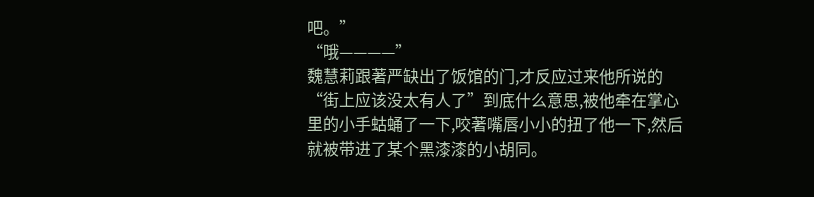吧。”
“哦————”
魏慧莉跟著严缺出了饭馆的门,才反应过来他所说的“街上应该没太有人了”到底什么意思,被他牵在掌心里的小手蛄蛹了一下,咬著嘴唇小小的扭了他一下,然后就被带进了某个黑漆漆的小胡同。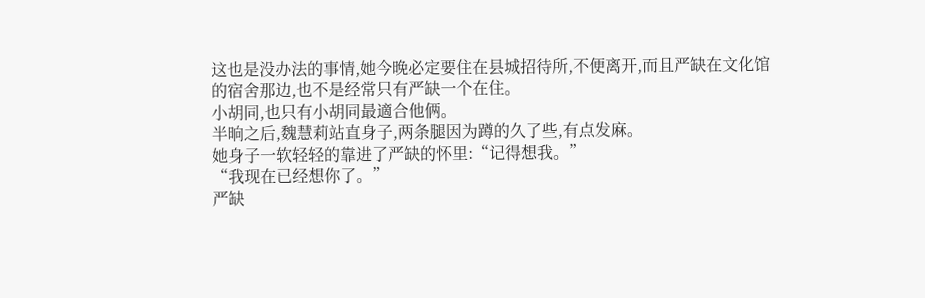这也是没办法的事情,她今晚必定要住在县城招待所,不便离开,而且严缺在文化馆的宿舍那边,也不是经常只有严缺一个在住。
小胡同,也只有小胡同最適合他俩。
半晌之后,魏慧莉站直身子,两条腿因为蹲的久了些,有点发麻。
她身子一软轻轻的靠进了严缺的怀里:“记得想我。”
“我现在已经想你了。”
严缺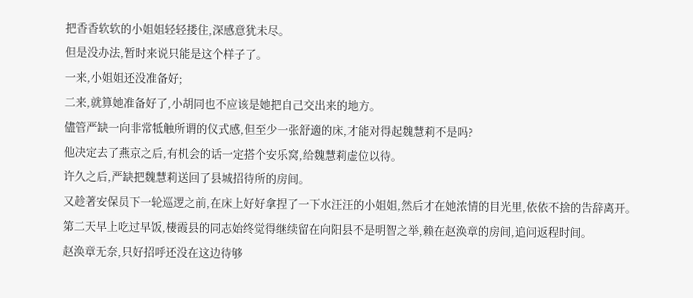把香香软软的小姐姐轻轻搂住,深感意犹未尽。
但是没办法,暂时来说只能是这个样子了。
一来,小姐姐还没准备好;
二来,就算她准备好了,小胡同也不应该是她把自己交出来的地方。
儘管严缺一向非常牴触所谓的仪式感,但至少一张舒適的床,才能对得起魏慧莉不是吗?
他决定去了燕京之后,有机会的话一定搭个安乐窝,给魏慧莉虚位以待。
许久之后,严缺把魏慧莉送回了县城招待所的房间。
又趁著安保员下一轮巡逻之前,在床上好好拿捏了一下水汪汪的小姐姐,然后才在她浓情的目光里,依依不捨的告辞离开。
第二天早上吃过早饭,棲霞县的同志始终觉得继续留在向阳县不是明智之举,赖在赵涣章的房间,追问返程时间。
赵涣章无奈,只好招呼还没在这边待够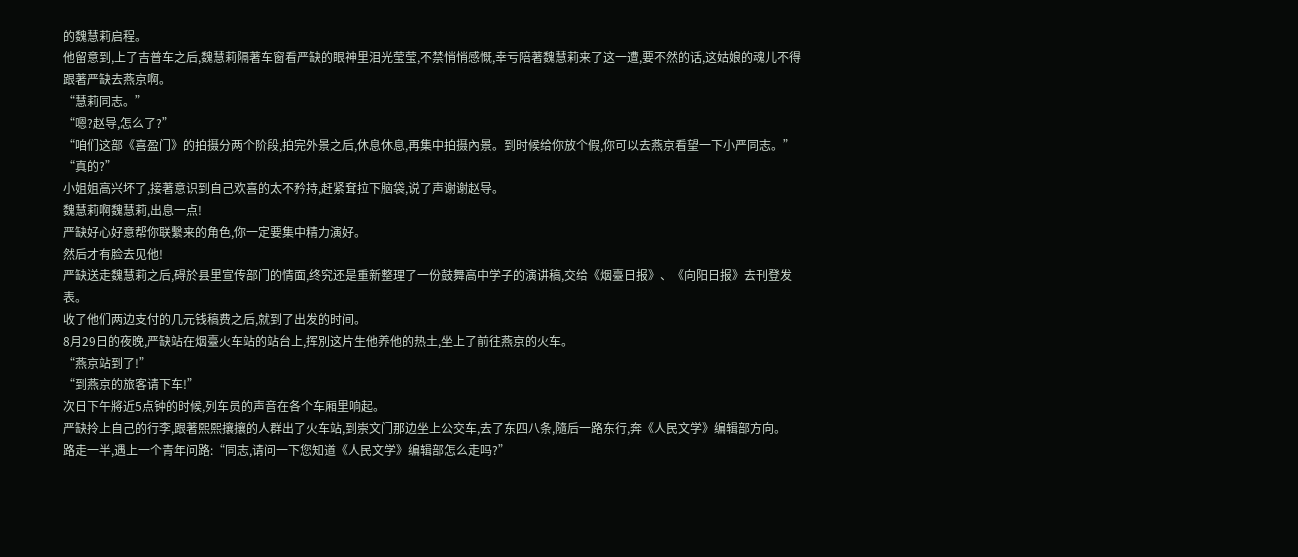的魏慧莉启程。
他留意到,上了吉普车之后,魏慧莉隔著车窗看严缺的眼神里泪光莹莹,不禁悄悄感慨,幸亏陪著魏慧莉来了这一遭,要不然的话,这姑娘的魂儿不得跟著严缺去燕京啊。
“慧莉同志。”
“嗯?赵导,怎么了?”
“咱们这部《喜盈门》的拍摄分两个阶段,拍完外景之后,休息休息,再集中拍摄內景。到时候给你放个假,你可以去燕京看望一下小严同志。”
“真的?”
小姐姐高兴坏了,接著意识到自己欢喜的太不矜持,赶紧耷拉下脑袋,说了声谢谢赵导。
魏慧莉啊魏慧莉,出息一点!
严缺好心好意帮你联繫来的角色,你一定要集中精力演好。
然后才有脸去见他!
严缺送走魏慧莉之后,碍於县里宣传部门的情面,终究还是重新整理了一份鼓舞高中学子的演讲稿,交给《烟臺日报》、《向阳日报》去刊登发表。
收了他们两边支付的几元钱稿费之后,就到了出发的时间。
8月29日的夜晚,严缺站在烟臺火车站的站台上,挥別这片生他养他的热土,坐上了前往燕京的火车。
“燕京站到了!”
“到燕京的旅客请下车!”
次日下午將近5点钟的时候,列车员的声音在各个车厢里响起。
严缺拎上自己的行李,跟著熙熙攘攘的人群出了火车站,到崇文门那边坐上公交车,去了东四八条,隨后一路东行,奔《人民文学》编辑部方向。
路走一半,遇上一个青年问路:“同志,请问一下您知道《人民文学》编辑部怎么走吗?”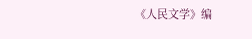《人民文学》编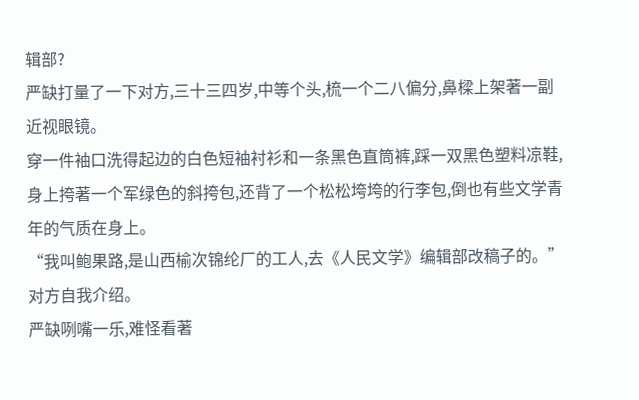辑部?
严缺打量了一下对方,三十三四岁,中等个头,梳一个二八偏分,鼻樑上架著一副近视眼镜。
穿一件袖口洗得起边的白色短袖衬衫和一条黑色直筒裤,踩一双黑色塑料凉鞋,身上挎著一个军绿色的斜挎包,还背了一个松松垮垮的行李包,倒也有些文学青年的气质在身上。
“我叫鲍果路,是山西榆次锦纶厂的工人,去《人民文学》编辑部改稿子的。”对方自我介绍。
严缺咧嘴一乐,难怪看著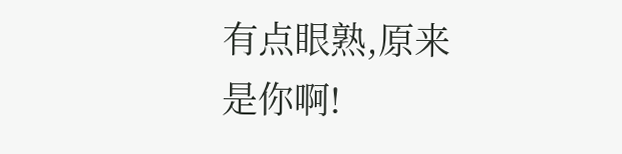有点眼熟,原来是你啊!